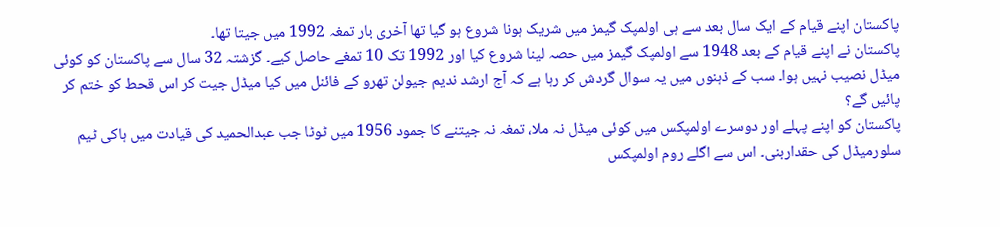پاکستان اپنے قیام کے ایک سال بعد سے ہی اولمپک گیمز میں شریک ہونا شروع ہو گیا تھا آخری بار تمغہ 1992 میں جیتا تھا۔
پاکستان نے اپنے قیام کے بعد 1948 سے اولمپک گیمز میں حصہ لینا شروع کیا اور 1992 تک 10 تمغے حاصل کیے۔ گزشتہ 32 سال سے پاکستان کو کوئی میڈل نصیب نہیں ہوا۔ سب کے ذہنوں میں یہ سوال گردش کر رہا ہے کہ آج ارشد ندیم جیولن تھرو کے فائنل میں کیا میڈل جیت کر اس قحط کو ختم کر پائیں گے؟
پاکستان کو اپنے پہلے اور دوسرے اولمپکس میں کوئی میڈل نہ ملا، تمغہ نہ جیتنے کا جمود 1956 میں ٹوٹا جب عبدالحمید کی قیادت میں ہاکی ٹیم سلورمیڈل کی حقداربنی۔ اس سے اگلے روم اولمپکس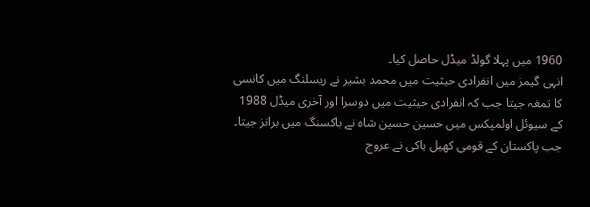1960 میں پہلا گولڈ میڈل حاصل کیا۔
انہی گیمز میں انفرادی حیثیت میں محمد بشیر نے ریسلنگ میں کانسی کا تمغہ جیتا جب کہ انفرادی حیثیت میں دوسرا اور آخری میڈل 1988 کے سیوئل اولمپکس میں حسین حسین شاہ نے باکسنگ میں برانز جیتا۔
جب پاکستان کے قومی کھیل ہاکی نے عروج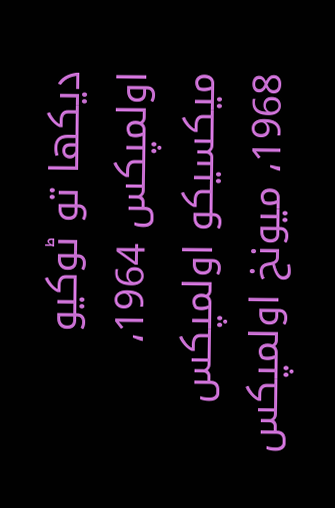دیکھا تو ٹوکیو اولمپکس 1964، میکسیکو اولمپکس 1968، میونخ اولمپکس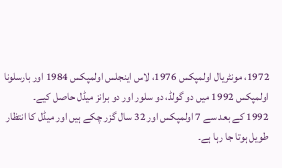1972، مونٹریال اولمپکس 1976، لاس اینجلس اولمپکس 1984 اور بارسلونا اولمپکس 1992 میں دو گولڈ، دو سلور اور دو برانز میڈل حاصل کیے۔
1992 کے بعد سے 7 اولمپکس اور 32 سال گزر چکے ہیں اور میڈل کا انتظار طویل ہوتا جا رہا ہے۔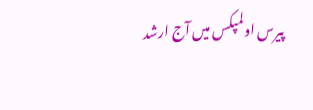پیرس اولمپکس میں آج ارشد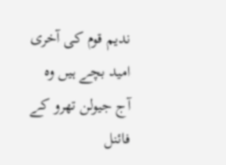ندیم قوم کی آخری امید بچے ہیں وہ آج جیولن تھرو کے فائنل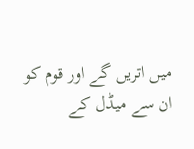میں اتریں گے اور قوم کو ان سے میڈل کے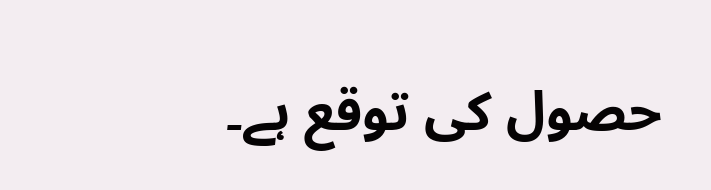حصول کی توقع ہے۔